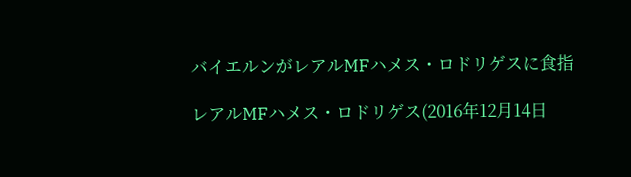バイエルンがレアルMFハメス・ロドリゲスに食指

レアルMFハメス・ロドリゲス(2016年12月14日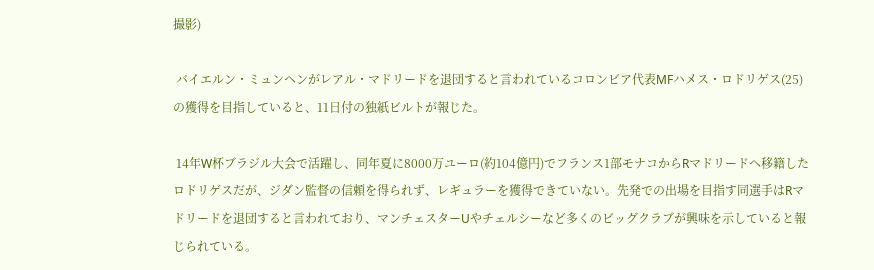撮影)

 バイエルン・ミュンヘンがレアル・マドリードを退団すると言われているコロンビア代表MFハメス・ロドリゲス(25)の獲得を目指していると、11日付の独紙ビルトが報じた。

 14年W杯ブラジル大会で活躍し、同年夏に8000万ユーロ(約104億円)でフランス1部モナコからRマドリードへ移籍したロドリゲスだが、ジダン監督の信頼を得られず、レギュラーを獲得できていない。先発での出場を目指す同選手はRマドリードを退団すると言われており、マンチェスターUやチェルシーなど多くのビッグクラブが興味を示していると報じられている。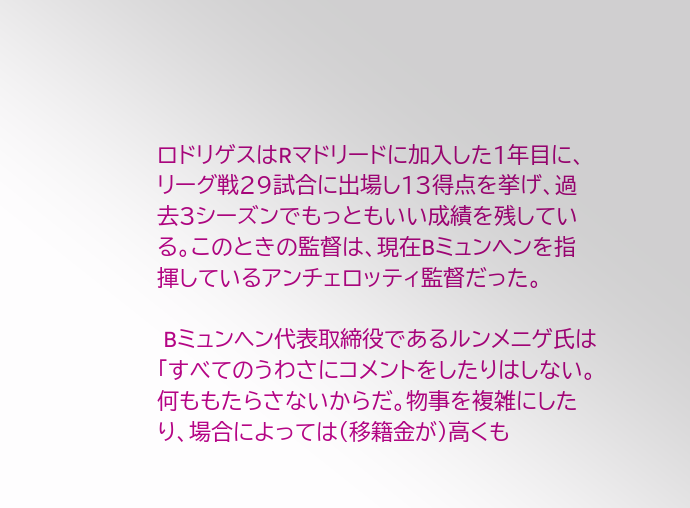ロドリゲスはRマドリードに加入した1年目に、リーグ戦29試合に出場し13得点を挙げ、過去3シーズンでもっともいい成績を残している。このときの監督は、現在Bミュンヘンを指揮しているアンチェロッティ監督だった。

 Bミュンヘン代表取締役であるルンメニゲ氏は「すべてのうわさにコメントをしたりはしない。何ももたらさないからだ。物事を複雑にしたり、場合によっては(移籍金が)高くも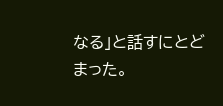なる」と話すにとどまった。